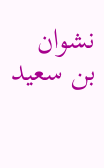نشوان بن سعيد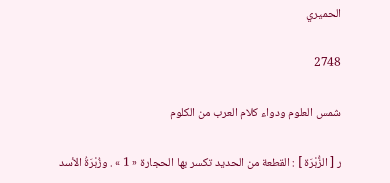الحميري

2748

شمس العلوم ودواء كلام العرب من الكلوم

ر [ الزُّبْرَة ] : القطعة من الحديد تكسر بها الحجارة « 1 » . وزُبْرَةُ الأسد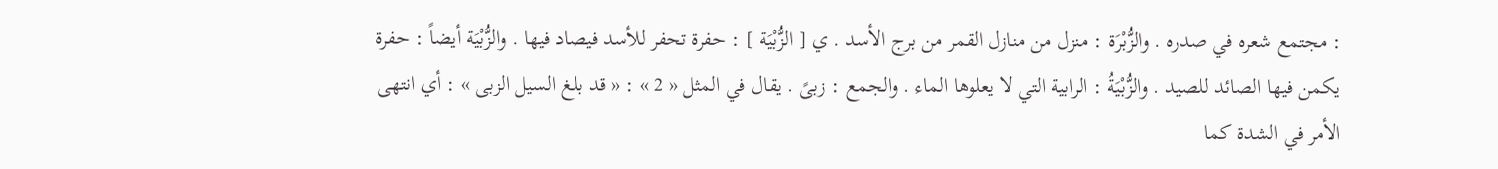: مجتمع شعره في صدره . والزُّبْرَة : منزل من منازل القمر من برج الأسد . ي [ الزُّبْيَة ] : حفرة تحفر للأسد فيصاد فيها . والزُّبْيَة أيضاً : حفرة يكمن فيها الصائد للصيد . والزُّبْيَةُ : الرابية التي لا يعلوها الماء . والجمع : زبىً . يقال في المثل « 2 » : « قد بلغ السيل الزبى » : أي انتهى الأمر في الشدة كما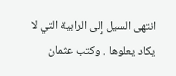انتهى السيل إِلى الرابية التي لا يكاد يعلوها . وكتب عثمان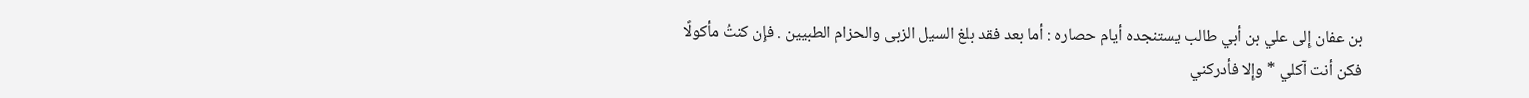بن عفان إِلى علي بن أبي طالب يستنجده أيام حصاره : أما بعد فقد بلغ السيل الزبى والحزام الطبيين . فإِن كنتُ مأكولًا فكن أنت آكلي * وإِلا فأدركني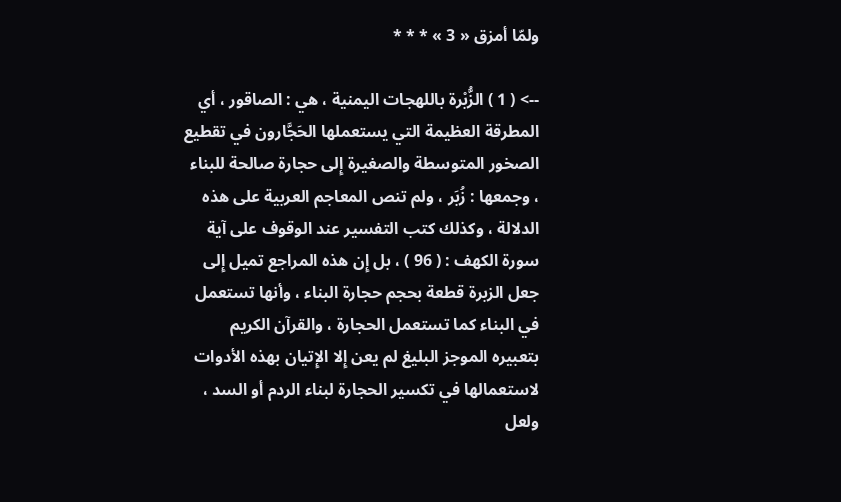ولمّا أمزق « 3 » * * *

--> ( 1 ) الزُّبْرة باللهجات اليمنية ، هي : الصاقور ، أي المطرقة العظيمة التي يستعملها الحَجَّارون في تقطيع الصخور المتوسطة والصغيرة إِلى حجارة صالحة للبناء ، وجمعها : زُبَر ، ولم تنص المعاجم العربية على هذه الدلالة ، وكذلك كتب التفسير عند الوقوف على آية سورة الكهف : ( 96 ) ، بل إِن هذه المراجع تميل إِلى جعل الزبرة قطعة بحجم حجارة البناء ، وأنها تستعمل في البناء كما تستعمل الحجارة ، والقرآن الكريم بتعبيره الموجز البليغ لم يعن إِلا الإِتيان بهذه الأدوات لاستعمالها في تكسير الحجارة لبناء الردم أو السد ، ولعل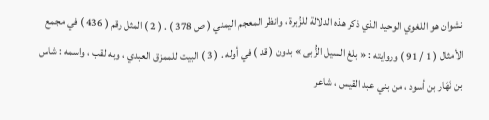نشوان هو اللغوي الوحيد الذي ذكر هذه الدلالة للزُبرة ، وانظر المعجم اليمني ( ص 378 ) . ( 2 ) المثل رقم ( 436 ) في مجمع الأمثال ( 1 / 91 ) وروايته : « بلغ السيل الزُّبى » بدون ( قد ) في أوله . ( 3 ) البيت للممزق العبدي ، وبه لقب ، واسمه : شاس بن نَهَار بن أسود ، من بني عبد القيس ، شاعر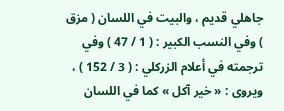جاهلي قديم ، والبيت في اللسان ( مزق ) وفي النسب الكبير : ( 1 / 47 ) وفي ترجمته في أعلام الزركلي : ( 3 / 152 ) ، ويروى : « خير آكل » كما في اللسان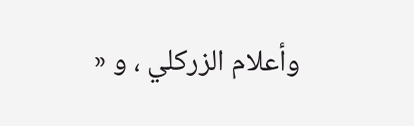وأعلام الزركلي ، و «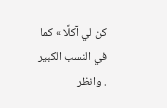كن لي آكلًا » كما في النسب الكبير . وانظر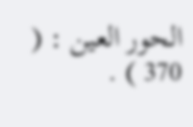الحور العين : ( 370 ) .